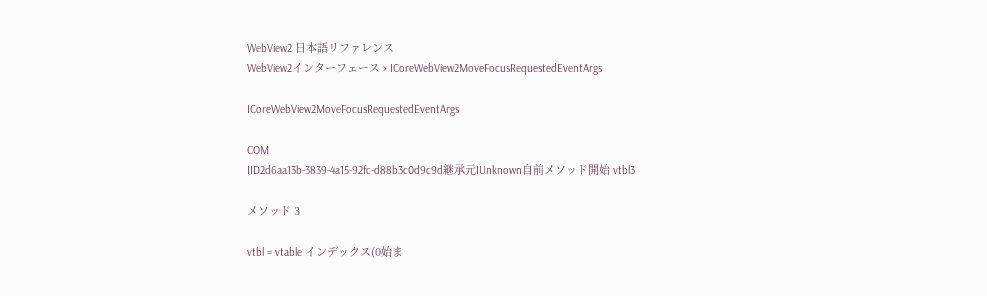WebView2 日本語リファレンス
WebView2インターフェース › ICoreWebView2MoveFocusRequestedEventArgs

ICoreWebView2MoveFocusRequestedEventArgs

COM
IID2d6aa13b-3839-4a15-92fc-d88b3c0d9c9d継承元IUnknown自前メソッド開始 vtbl3

メソッド 3

vtbl = vtable インデックス(0始ま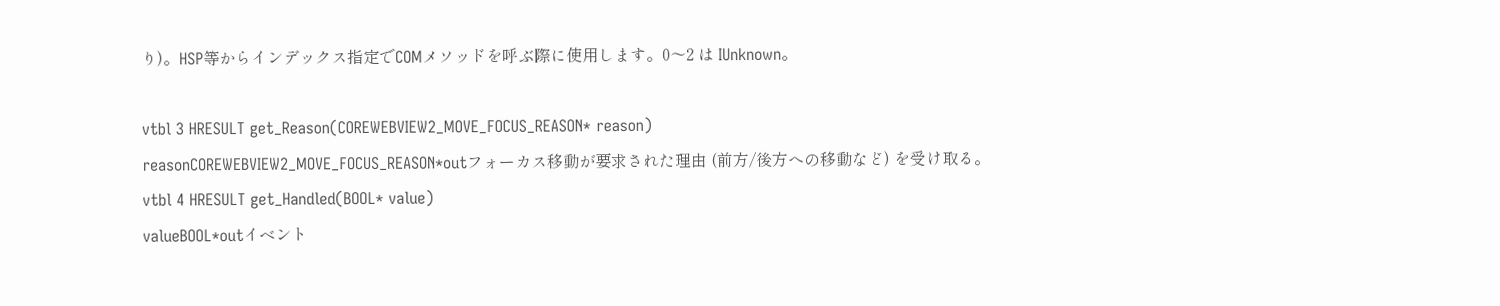り)。HSP等からインデックス指定でCOMメソッドを呼ぶ際に使用します。0〜2 は IUnknown。

vtbl 3 HRESULT get_Reason(COREWEBVIEW2_MOVE_FOCUS_REASON* reason)
reasonCOREWEBVIEW2_MOVE_FOCUS_REASON*outフォーカス移動が要求された理由 (前方/後方への移動など) を受け取る。
vtbl 4 HRESULT get_Handled(BOOL* value)
valueBOOL*outイベント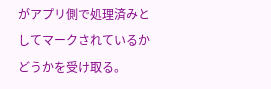がアプリ側で処理済みとしてマークされているかどうかを受け取る。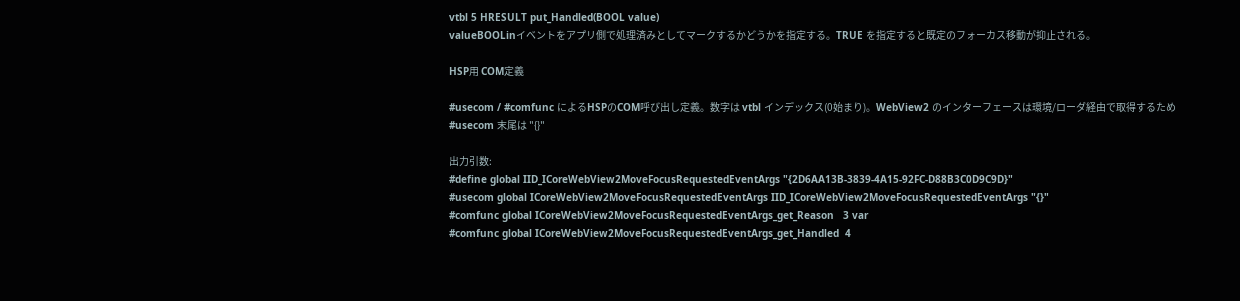vtbl 5 HRESULT put_Handled(BOOL value)
valueBOOLinイベントをアプリ側で処理済みとしてマークするかどうかを指定する。TRUE を指定すると既定のフォーカス移動が抑止される。

HSP用 COM定義

#usecom / #comfunc によるHSPのCOM呼び出し定義。数字は vtbl インデックス(0始まり)。WebView2 のインターフェースは環境/ローダ経由で取得するため #usecom 末尾は "{}"

出力引数:
#define global IID_ICoreWebView2MoveFocusRequestedEventArgs "{2D6AA13B-3839-4A15-92FC-D88B3C0D9C9D}"
#usecom global ICoreWebView2MoveFocusRequestedEventArgs IID_ICoreWebView2MoveFocusRequestedEventArgs "{}"
#comfunc global ICoreWebView2MoveFocusRequestedEventArgs_get_Reason   3 var
#comfunc global ICoreWebView2MoveFocusRequestedEventArgs_get_Handled  4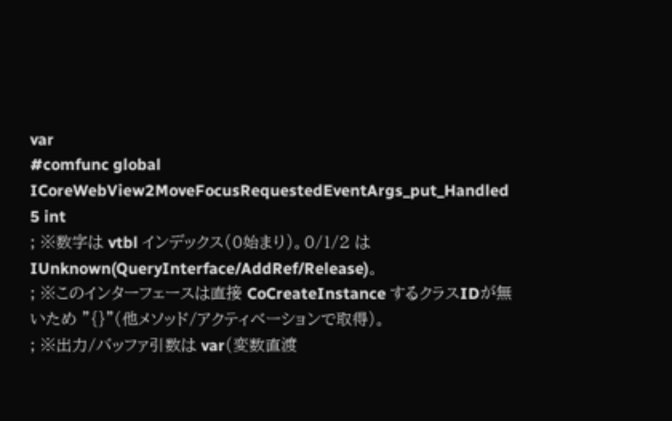var
#comfunc global ICoreWebView2MoveFocusRequestedEventArgs_put_Handled  5 int
; ※数字は vtbl インデックス(0始まり)。0/1/2 は IUnknown(QueryInterface/AddRef/Release)。
; ※このインターフェースは直接 CoCreateInstance するクラスIDが無いため "{}"(他メソッド/アクティベーションで取得)。
; ※出力/バッファ引数は var(変数直渡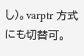し)。varptr 方式にも切替可。